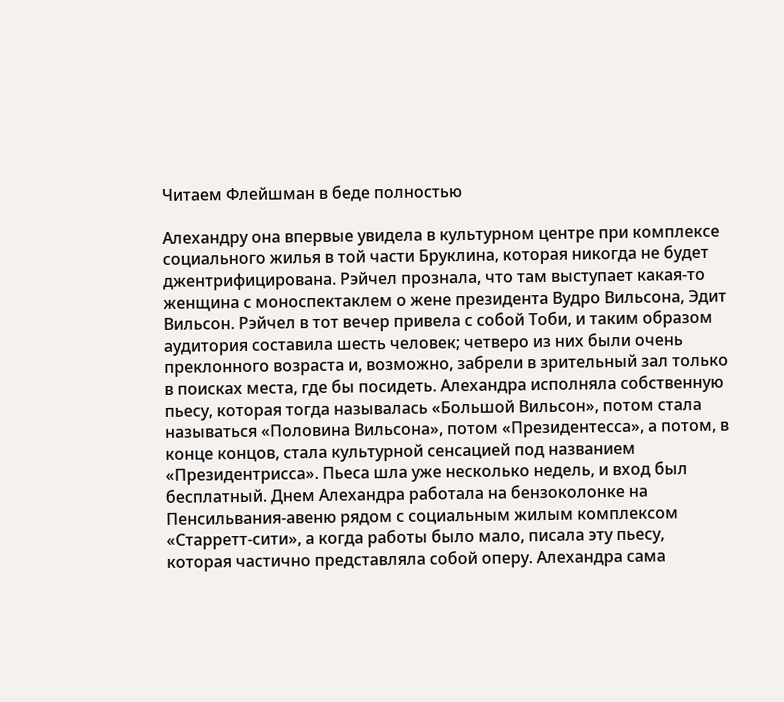Читаем Флейшман в беде полностью

Алехандру она впервые увидела в культурном центре при комплексе социального жилья в той части Бруклина, которая никогда не будет джентрифицирована. Рэйчел прознала, что там выступает какая-то женщина с моноспектаклем о жене президента Вудро Вильсона, Эдит Вильсон. Рэйчел в тот вечер привела с собой Тоби, и таким образом аудитория составила шесть человек; четверо из них были очень преклонного возраста и, возможно, забрели в зрительный зал только в поисках места, где бы посидеть. Алехандра исполняла собственную пьесу, которая тогда называлась «Большой Вильсон», потом стала называться «Половина Вильсона», потом «Президентесса», а потом, в конце концов, стала культурной сенсацией под названием «Президентрисса». Пьеса шла уже несколько недель, и вход был бесплатный. Днем Алехандра работала на бензоколонке на Пенсильвания-авеню рядом с социальным жилым комплексом «Старретт-сити», а когда работы было мало, писала эту пьесу, которая частично представляла собой оперу. Алехандра сама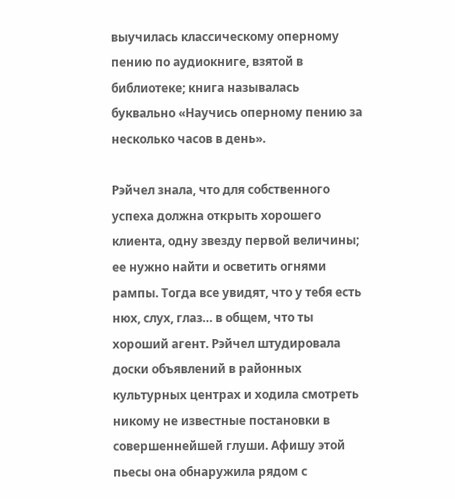выучилась классическому оперному пению по аудиокниге, взятой в библиотеке; книга называлась буквально «Научись оперному пению за несколько часов в день».

Рэйчел знала, что для собственного успеха должна открыть хорошего клиента, одну звезду первой величины; ее нужно найти и осветить огнями рампы. Тогда все увидят, что у тебя есть нюх, слух, глаз… в общем, что ты хороший агент. Рэйчел штудировала доски объявлений в районных культурных центрах и ходила смотреть никому не известные постановки в совершеннейшей глуши. Афишу этой пьесы она обнаружила рядом с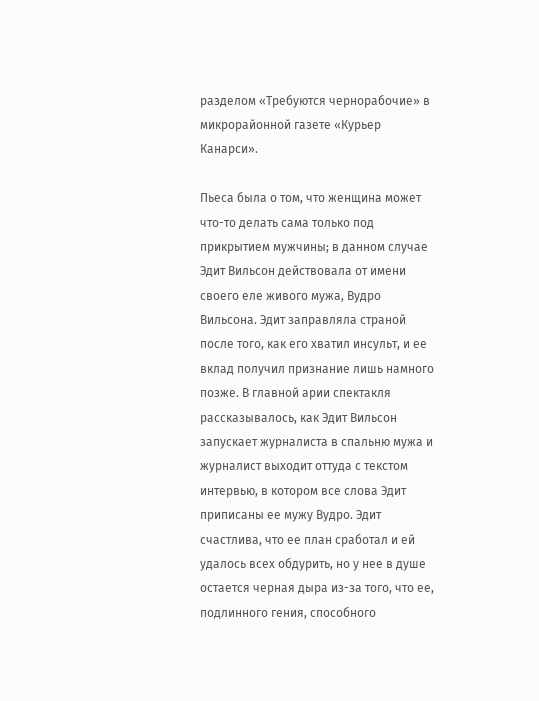разделом «Требуются чернорабочие» в микрорайонной газете «Курьер Канарси».

Пьеса была о том, что женщина может что-то делать сама только под прикрытием мужчины; в данном случае Эдит Вильсон действовала от имени своего еле живого мужа, Вудро Вильсона. Эдит заправляла страной после того, как его хватил инсульт, и ее вклад получил признание лишь намного позже. В главной арии спектакля рассказывалось, как Эдит Вильсон запускает журналиста в спальню мужа и журналист выходит оттуда с текстом интервью, в котором все слова Эдит приписаны ее мужу Вудро. Эдит счастлива, что ее план сработал и ей удалось всех обдурить, но у нее в душе остается черная дыра из-за того, что ее, подлинного гения, способного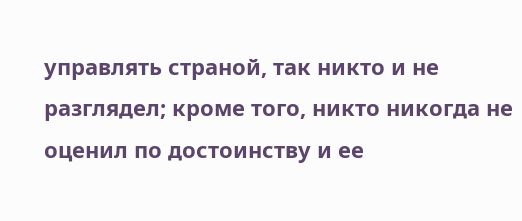управлять страной, так никто и не разглядел; кроме того, никто никогда не оценил по достоинству и ее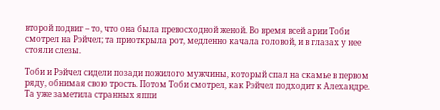второй подвиг – то, что она была превосходной женой. Во время всей арии Тоби смотрел на Рэйчел; та приоткрыла рот, медленно качала головой, и в глазах у нее стояли слезы.

Тоби и Рэйчел сидели позади пожилого мужчины, который спал на скамье в первом ряду, обнимая свою трость. Потом Тоби смотрел, как Рэйчел подходит к Алехандре. Та уже заметила странных яппи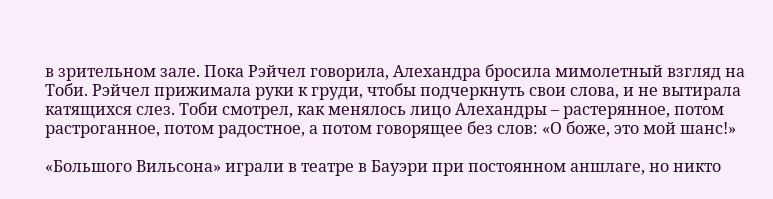в зрительном зале. Пока Рэйчел говорила, Алехандра бросила мимолетный взгляд на Тоби. Рэйчел прижимала руки к груди, чтобы подчеркнуть свои слова, и не вытирала катящихся слез. Тоби смотрел, как менялось лицо Алехандры – растерянное, потом растроганное, потом радостное, а потом говорящее без слов: «О боже, это мой шанс!»

«Большого Вильсона» играли в театре в Бауэри при постоянном аншлаге, но никто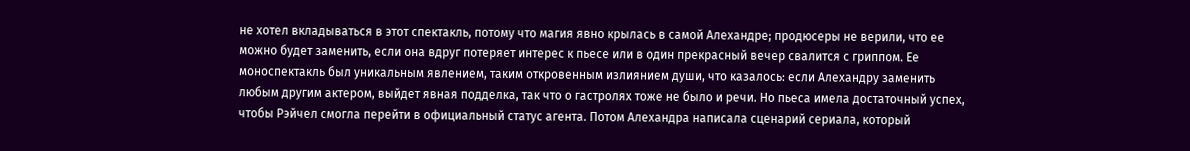не хотел вкладываться в этот спектакль, потому что магия явно крылась в самой Алехандре; продюсеры не верили, что ее можно будет заменить, если она вдруг потеряет интерес к пьесе или в один прекрасный вечер свалится с гриппом. Ее моноспектакль был уникальным явлением, таким откровенным излиянием души, что казалось: если Алехандру заменить любым другим актером, выйдет явная подделка, так что о гастролях тоже не было и речи. Но пьеса имела достаточный успех, чтобы Рэйчел смогла перейти в официальный статус агента. Потом Алехандра написала сценарий сериала, который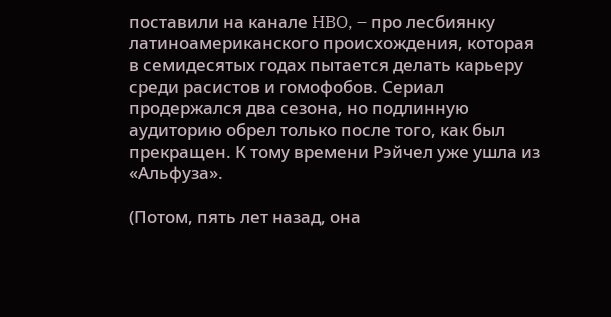поставили на канале HBO, – про лесбиянку латиноамериканского происхождения, которая в семидесятых годах пытается делать карьеру среди расистов и гомофобов. Сериал продержался два сезона, но подлинную аудиторию обрел только после того, как был прекращен. К тому времени Рэйчел уже ушла из «Альфуза».

(Потом, пять лет назад, она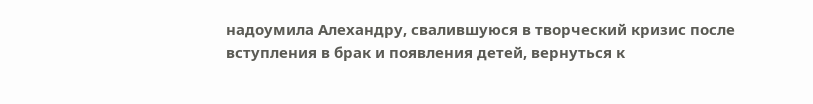надоумила Алехандру, свалившуюся в творческий кризис после вступления в брак и появления детей, вернуться к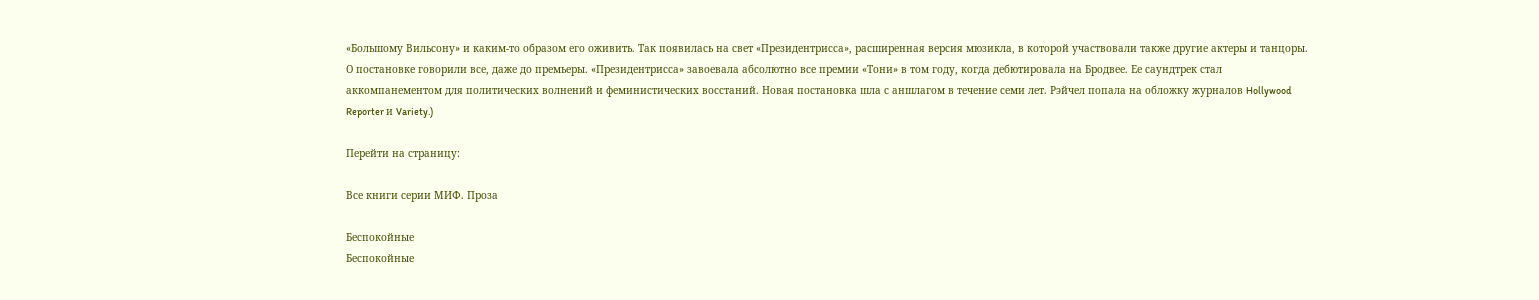«Большому Вильсону» и каким-то образом его оживить. Так появилась на свет «Президентрисса», расширенная версия мюзикла, в которой участвовали также другие актеры и танцоры. О постановке говорили все, даже до премьеры. «Президентрисса» завоевала абсолютно все премии «Тони» в том году, когда дебютировала на Бродвее. Ее саундтрек стал аккомпанементом для политических волнений и феминистических восстаний. Новая постановка шла с аншлагом в течение семи лет. Рэйчел попала на обложку журналов Hollywood Reporter и Variety.)

Перейти на страницу:

Все книги серии МИФ. Проза

Беспокойные
Беспокойные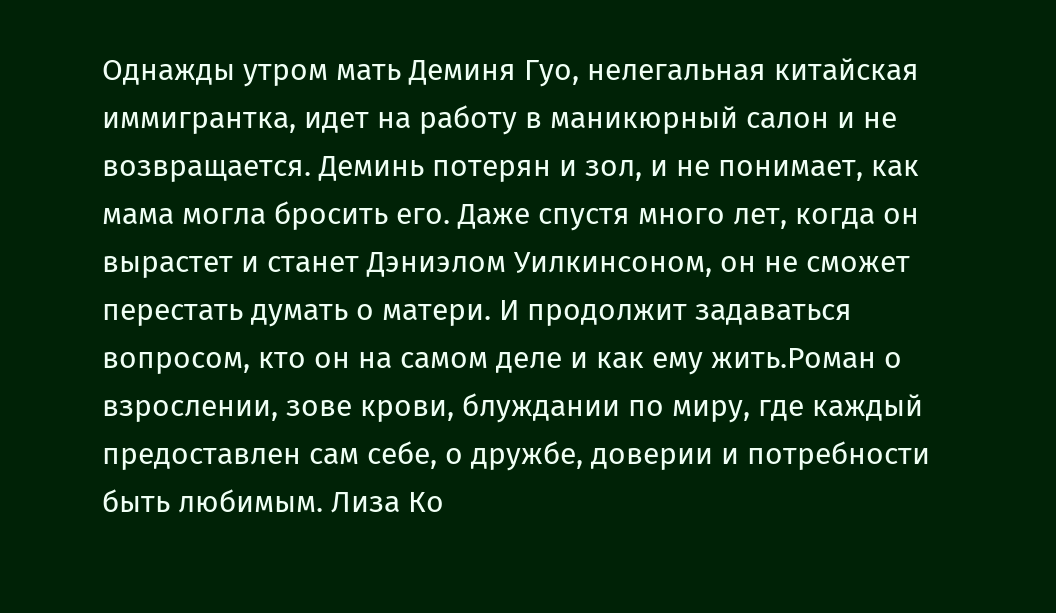Однажды утром мать Деминя Гуо, нелегальная китайская иммигрантка, идет на работу в маникюрный салон и не возвращается. Деминь потерян и зол, и не понимает, как мама могла бросить его. Даже спустя много лет, когда он вырастет и станет Дэниэлом Уилкинсоном, он не сможет перестать думать о матери. И продолжит задаваться вопросом, кто он на самом деле и как ему жить.Роман о взрослении, зове крови, блуждании по миру, где каждый предоставлен сам себе, о дружбе, доверии и потребности быть любимым. Лиза Ко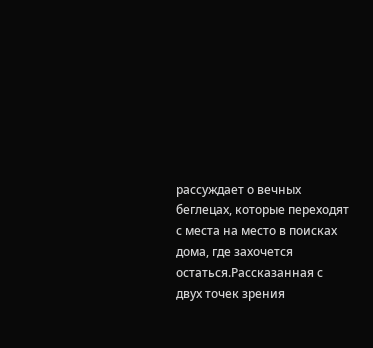рассуждает о вечных беглецах, которые переходят с места на место в поисках дома, где захочется остаться.Рассказанная с двух точек зрения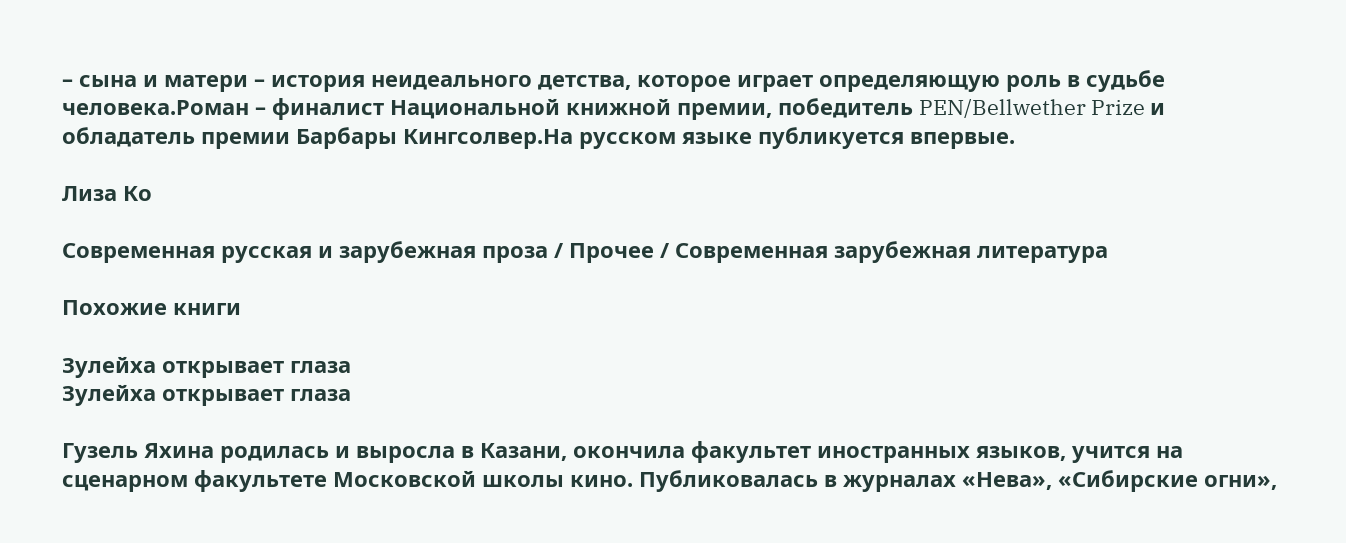– сына и матери – история неидеального детства, которое играет определяющую роль в судьбе человека.Роман – финалист Национальной книжной премии, победитель PEN/Bellwether Prize и обладатель премии Барбары Кингсолвер.На русском языке публикуется впервые.

Лиза Ко

Современная русская и зарубежная проза / Прочее / Современная зарубежная литература

Похожие книги

Зулейха открывает глаза
Зулейха открывает глаза

Гузель Яхина родилась и выросла в Казани, окончила факультет иностранных языков, учится на сценарном факультете Московской школы кино. Публиковалась в журналах «Нева», «Сибирские огни»,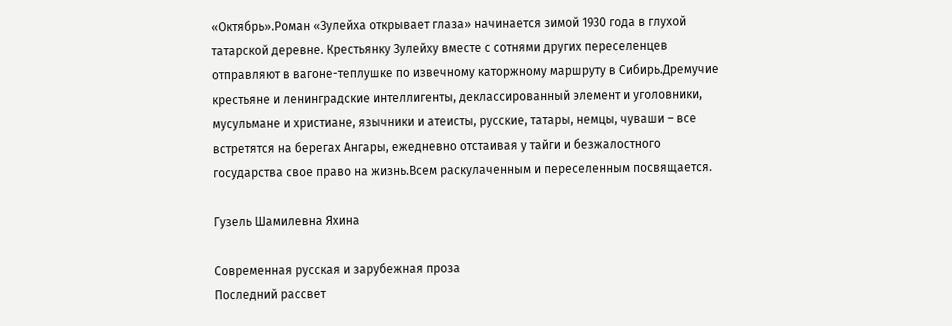«Октябрь».Роман «Зулейха открывает глаза» начинается зимой 1930 года в глухой татарской деревне. Крестьянку Зулейху вместе с сотнями других переселенцев отправляют в вагоне-теплушке по извечному каторжному маршруту в Сибирь.Дремучие крестьяне и ленинградские интеллигенты, деклассированный элемент и уголовники, мусульмане и христиане, язычники и атеисты, русские, татары, немцы, чуваши – все встретятся на берегах Ангары, ежедневно отстаивая у тайги и безжалостного государства свое право на жизнь.Всем раскулаченным и переселенным посвящается.

Гузель Шамилевна Яхина

Современная русская и зарубежная проза
Последний рассвет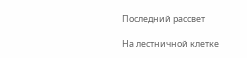Последний рассвет

На лестничной клетке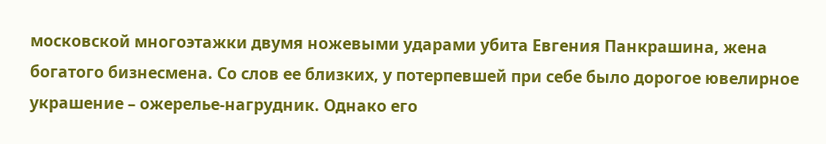московской многоэтажки двумя ножевыми ударами убита Евгения Панкрашина, жена богатого бизнесмена. Со слов ее близких, у потерпевшей при себе было дорогое ювелирное украшение – ожерелье-нагрудник. Однако его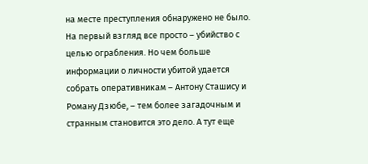на месте преступления обнаружено не было. На первый взгляд все просто – убийство с целью ограбления. Но чем больше информации о личности убитой удается собрать оперативникам – Антону Сташису и Роману Дзюбе, – тем более загадочным и странным становится это дело. А тут еще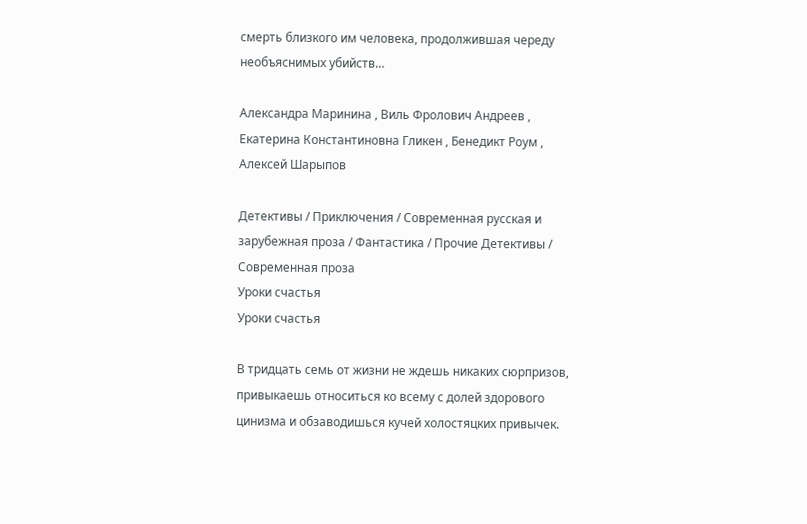смерть близкого им человека, продолжившая череду необъяснимых убийств…

Александра Маринина , Виль Фролович Андреев , Екатерина Константиновна Гликен , Бенедикт Роум , Алексей Шарыпов

Детективы / Приключения / Современная русская и зарубежная проза / Фантастика / Прочие Детективы / Современная проза
Уроки счастья
Уроки счастья

В тридцать семь от жизни не ждешь никаких сюрпризов, привыкаешь относиться ко всему с долей здорового цинизма и обзаводишься кучей холостяцких привычек.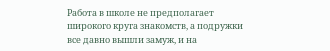Работа в школе не предполагает широкого круга знакомств, а подружки все давно вышли замуж, и на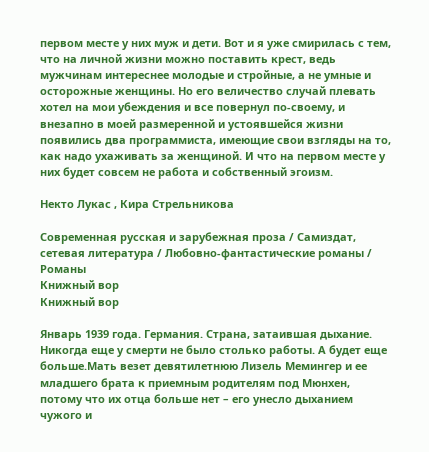первом месте у них муж и дети. Вот и я уже смирилась с тем, что на личной жизни можно поставить крест, ведь мужчинам интереснее молодые и стройные, а не умные и осторожные женщины. Но его величество случай плевать хотел на мои убеждения и все повернул по-своему, и внезапно в моей размеренной и устоявшейся жизни появились два программиста, имеющие свои взгляды на то, как надо ухаживать за женщиной. И что на первом месте у них будет совсем не работа и собственный эгоизм.

Некто Лукас , Кира Стрельникова

Современная русская и зарубежная проза / Самиздат, сетевая литература / Любовно-фантастические романы / Романы
Книжный вор
Книжный вор

Январь 1939 года. Германия. Страна, затаившая дыхание. Никогда еще у смерти не было столько работы. А будет еще больше.Мать везет девятилетнюю Лизель Мемингер и ее младшего брата к приемным родителям под Мюнхен, потому что их отца больше нет – его унесло дыханием чужого и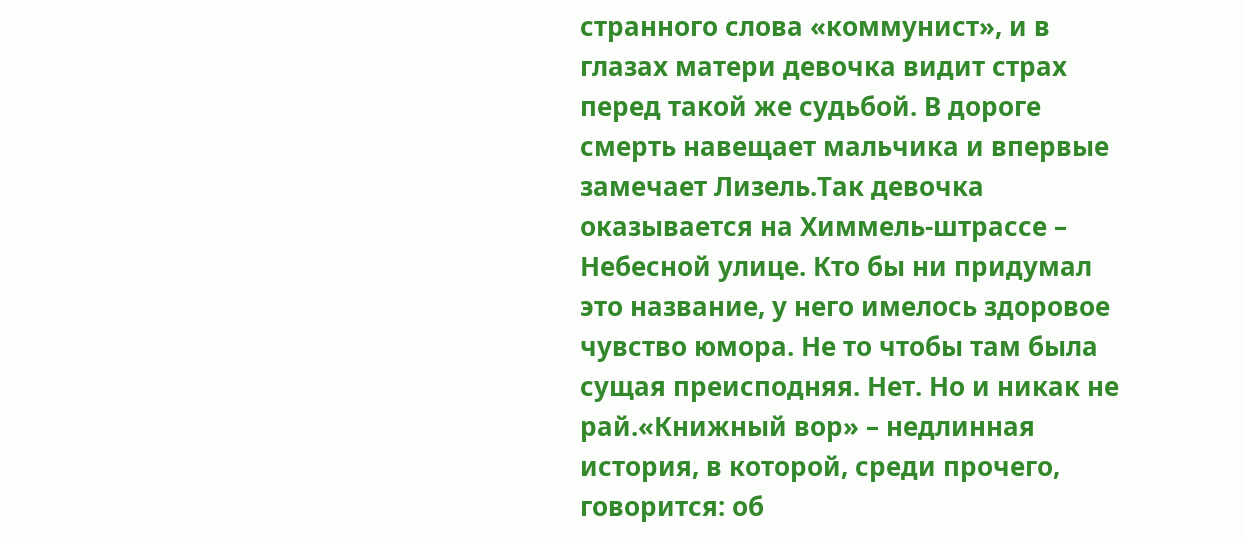странного слова «коммунист», и в глазах матери девочка видит страх перед такой же судьбой. В дороге смерть навещает мальчика и впервые замечает Лизель.Так девочка оказывается на Химмель-штрассе – Небесной улице. Кто бы ни придумал это название, у него имелось здоровое чувство юмора. Не то чтобы там была сущая преисподняя. Нет. Но и никак не рай.«Книжный вор» – недлинная история, в которой, среди прочего, говорится: об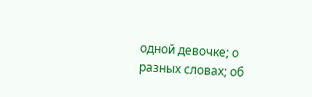одной девочке; о разных словах; об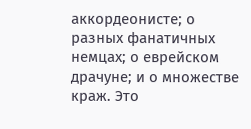аккордеонисте; о разных фанатичных немцах; о еврейском драчуне; и о множестве краж. Это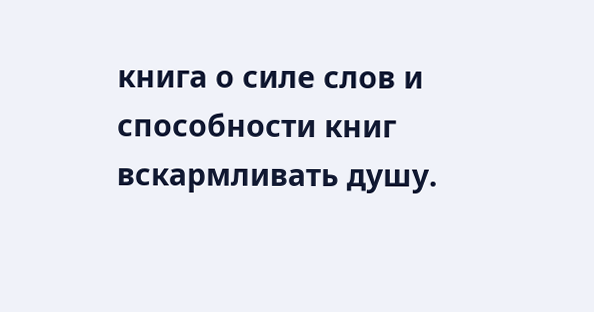книга о силе слов и способности книг вскармливать душу.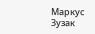Маркус Зузак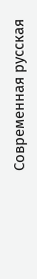Современная русская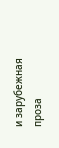и зарубежная проза